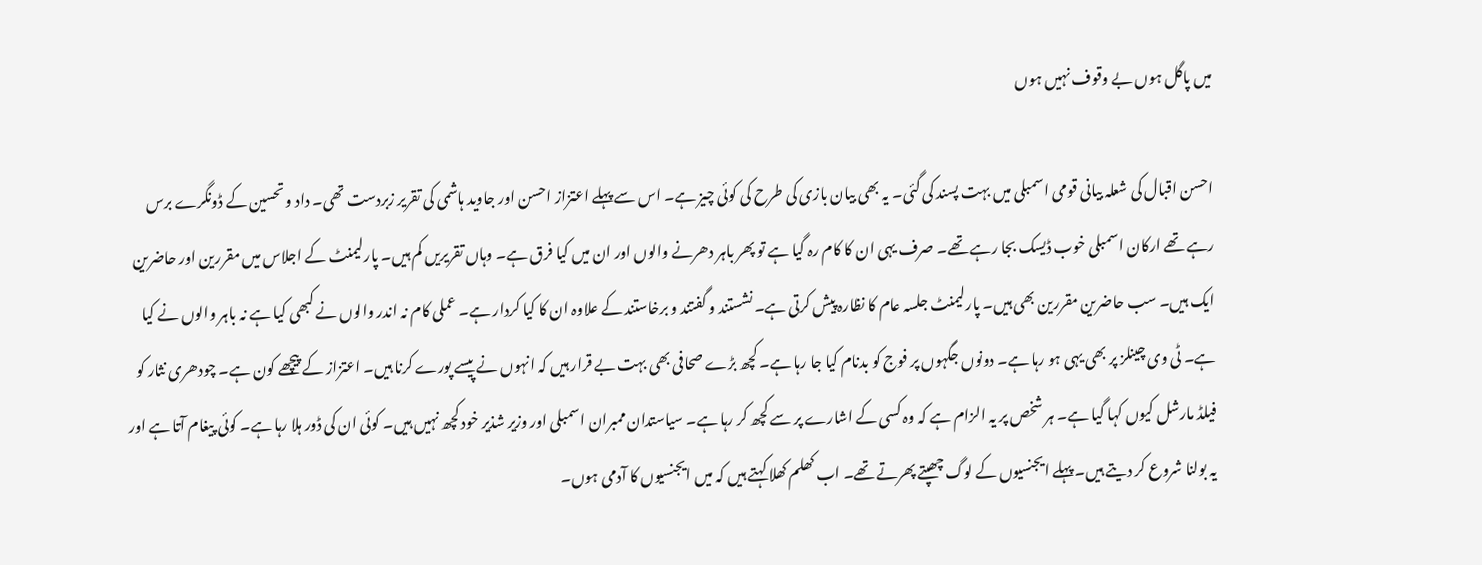میں پاگل ہوں بے وقوف نہیں ہوں

احسن اقبال کی شعلہ بیانی قومی اسمبلی میں بہت پسند کی گئی۔ یہ بھی بیان بازی کی طرح کی کوئی چیز ہے۔ اس سے پہلے اعتزاز احسن اور جاوید ہاشمی کی تقریر زبردست تھی۔ داد و تحسین کے ڈونگرے برس رہے تھے ارکان اسمبلی خوب ڈیسک بجا رہے تھے۔ صرف یہی ان کا کام رہ گیا ہے تو پھر باہر دھرنے والوں اور ان میں کیا فرق ہے۔ وہاں تقریریں کم ہیں۔ پارلیمنٹ کے اجلاس میں مقررین اور حاضرین ایک ہیں۔ سب حاضرین مقررین بھی ہیں۔ پارلیمنٹ جلسہ عام کا نظارہ پیش کرتی ہے۔ نشستند و گفتند و برخاستند کے علاوہ ان کا کیا کردار ہے۔ عملی کام نہ اندر والوں نے کبھی کیا ہے نہ باہر والوں نے کیا ہے۔ ٹی وی چینلز پر بھی یہی ہو رہا ہے۔ دونوں جگہوں پر فوج کو بدنام کیا جا رہا ہے۔ کچھ بڑے صحافی بھی بہت بے قرار ہیں کہ انہوں نے پیسے پورے کرنا ہیں۔ اعتزاز کے پیچھے کون ہے۔ چودھری نثار کو فیلڈ مارشل کیوں کہا گیا ہے۔ ہر شخص پر یہ الزام ہے کہ وہ کسی کے اشارے پر سے کچھ کر رہا ہے۔ سیاستدان ممبران اسمبلی اور وزیر شذیر خود کچھ نہیں ہیں۔ کوئی ان کی ڈور ہلا رہا ہے۔ کوئی پیغام آتا ہے اور یہ بولنا شروع کر دیتے ہیں۔ پہلے ایجنسیوں کے لوگ چھپتے پھرتے تھے۔ اب کھلم کھلا کہتے ہیں کہ میں ایجنسیوں کا آدمی ہوں۔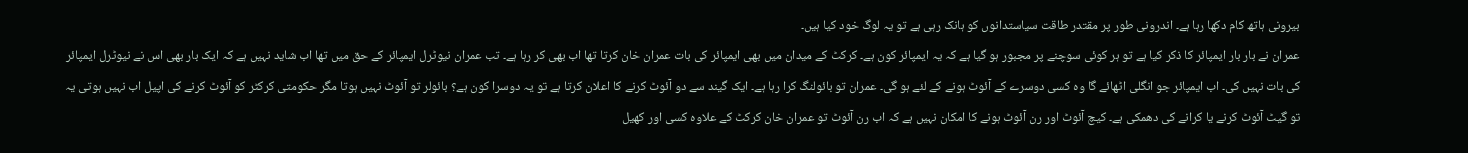بیرونی ہاتھ کام دکھا رہا ہے۔ اندرونی طور پر مقتدر طاقت سیاستدانوں کو ہانک رہی ہے تو یہ لوگ خود کیا ہیں۔
عمران نے بار بار ایمپائر کا ذکر کیا ہے تو ہر کوئی سوچنے پر مجبور ہو گیا ہے کہ یہ ایمپائر کون ہے۔ کرکٹ کے میدان میں بھی ایمپائر کی بات عمران خان کرتا تھا اب بھی کر رہا ہے۔ تب عمران نیوٹرل ایمپائر کے حق میں تھا اب شاید نہیں ہے کہ ایک بار بھی اس نے نیوٹرل ایمپائر کی بات نہیں کی۔ اب ایمپائر جو انگلی اٹھائے گا وہ کسی دوسرے کے آئوٹ ہونے کے لئے ہو گی۔ عمران تو بائولنگ کرا رہا ہے۔ ایک گیند سے دو آئوٹ کرنے کا اعلان کرتا ہے تو یہ دوسرا کون ہے؟ بائولر تو آئوٹ نہیں ہوتا مگر حکومتی کرکٹر کو آئوٹ کرنے کی اپیل اب نہیں ہوتی یہ تو گیٹ آئوٹ کرنے یا کرانے کی دھمکی ہے۔ کیچ آئوٹ اور رن آئوٹ ہونے کا امکان نہیں ہے کہ اب رن آئوٹ تو عمران خان کرکٹ کے علاوہ کسی اور کھیل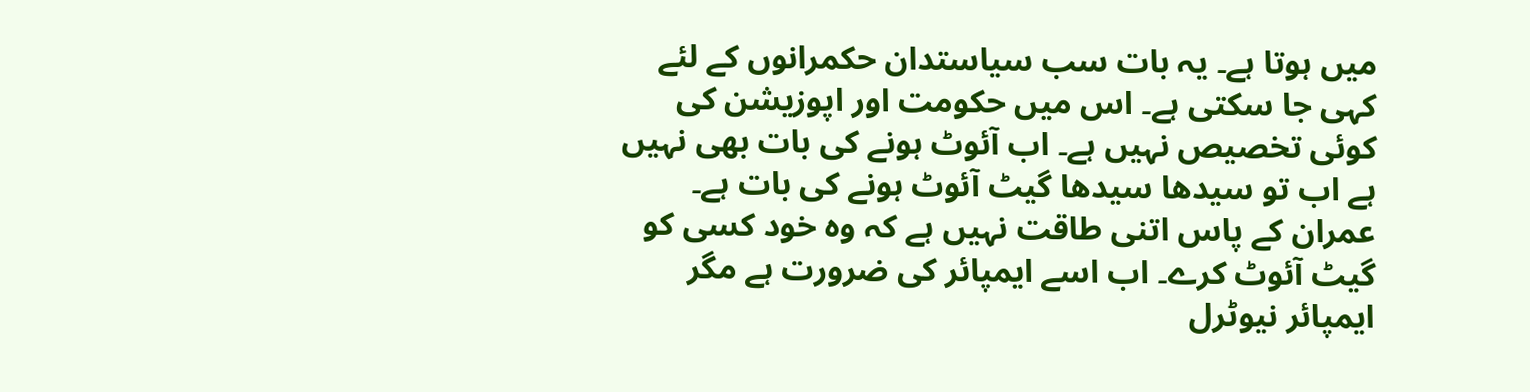میں ہوتا ہے۔ یہ بات سب سیاستدان حکمرانوں کے لئے کہی جا سکتی ہے۔ اس میں حکومت اور اپوزیشن کی کوئی تخصیص نہیں ہے۔ اب آئوٹ ہونے کی بات بھی نہیں ہے اب تو سیدھا سیدھا گیٹ آئوٹ ہونے کی بات ہے۔ عمران کے پاس اتنی طاقت نہیں ہے کہ وہ خود کسی کو گیٹ آئوٹ کرے۔ اب اسے ایمپائر کی ضرورت ہے مگر ایمپائر نیوٹرل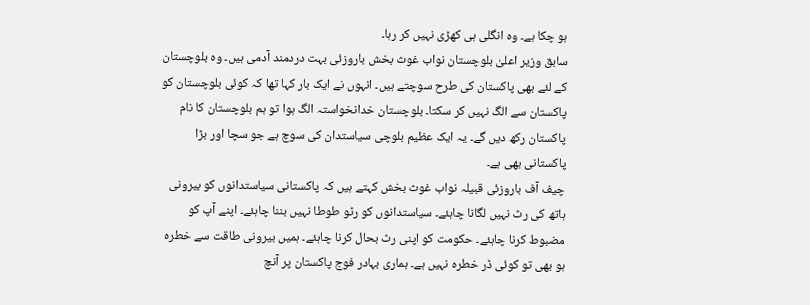ہو چکا ہے۔ وہ انگلی ہی کھڑی نہیں کر رہا۔
سابق وزیر اعلیٰ بلوچستان نواب غوث بخش باروزئی بہت دردمند آدمی ہیں۔ وہ بلوچستان کے لئے بھی پاکستان کی طرح سوچتے ہیں۔ انہوں نے ایک بار کہا تھا کہ کوئی بلوچستان کو پاکستان سے الگ نہیں کر سکتا۔ بلوچستان خدانخواستہ الگ ہوا تو ہم بلوچستان کا نام پاکستان رکھ دیں گے۔ یہ ایک عظیم بلوچی سیاستدان کی سوچ ہے جو سچا اور بڑا پاکستانی بھی ہے۔
چیف آف باروزئی قبیلہ نواب غوث بخش کہتے ہیں کہ پاکستانی سیاستدانوں کو بیرونی ہاتھ کی رٹ نہیں لگانا چاہئے۔ سیاستدانوں کو رٹو طوطا نہیں بننا چاہئے۔ اپنے آپ کو مضبوط کرنا چاہئے۔ حکومت کو اپنی رٹ بحال کرنا چاہئے۔ ہمیں بیرونی طاقت سے خطرہ ہو بھی تو کوئی ڈر خطرہ نہیں ہے۔ ہماری بہادر فوج پاکستان پر آنچ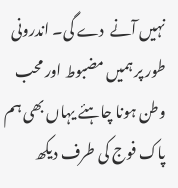نہیں آنے  دے گی۔ اندرونی طور پر ہمیں مضبوط اور محب وطن ہونا چاہئے یہاں بھی ہم پاک فوج کی طرف دیکھ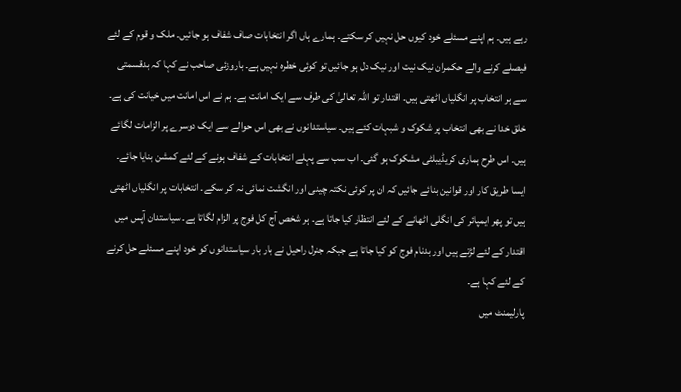رہے ہیں۔ ہم اپنے مسئلے خود کیوں حل نہیں کر سکتے۔ ہمارے ہاں اگر انتخابات صاف شفاف ہو جائیں۔ ملک و قوم کے لئے فیصلے کرنے والے حکمران نیک نیت اور نیک دل ہو جائیں تو کوئی خطرہ نہیں ہے۔ باروزئی صاحب نے کہا کہ بدقسمتی سے ہر انتخاب پر انگلیاں اٹھتی ہیں۔ اقتدار تو اللہ تعالیٰ کی طرف سے ایک امانت ہے۔ ہم نے اس امانت میں خیانت کی ہے۔ خلق خدا نے بھی انتخاب پر شکوک و شبہات کئے ہیں۔ سیاستدانوں نے بھی اس حوالے سے ایک دوسرے پر الزامات لگائے ہیں۔ اس طرح ہماری کریڈیبلٹی مشکوک ہو گئی۔ اب سب سے پہلے انتخابات کے شفاف ہونے کے لئے کمشن بنایا جائے۔ ایسا طریق کار اور قوانین بنائے جائیں کہ ان پر کوئی نکتہ چینی اور انگشت نمائی نہ کر سکے۔ انتخابات پر انگلیاں اٹھتی ہیں تو پھر ایمپائر کی انگلی اٹھانے کے لئے انتظار کیا جاتا ہے۔ ہر شخص آج کل فوج پر الزام لگاتا ہے۔ سیاستدان آپس میں اقتدار کے لئے لڑتے ہیں اور بدنام فوج کو کیا جاتا ہے جبکہ جنرل راحیل نے بار بار سیاستدانوں کو خود اپنے مسئلے حل کرنے کے لئے کہا ہے۔
پارلیمنٹ میں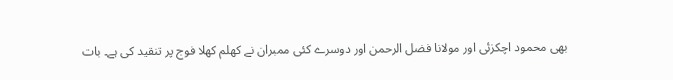بھی محمود اچکزئی اور مولانا فضل الرحمن اور دوسرے کئی ممبران نے کھلم کھلا فوج پر تنقید کی ہے۔ بات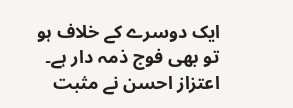ایک دوسرے کے خلاف ہو تو بھی فوج ذمہ دار ہے۔ اعتزاز احسن نے مثبت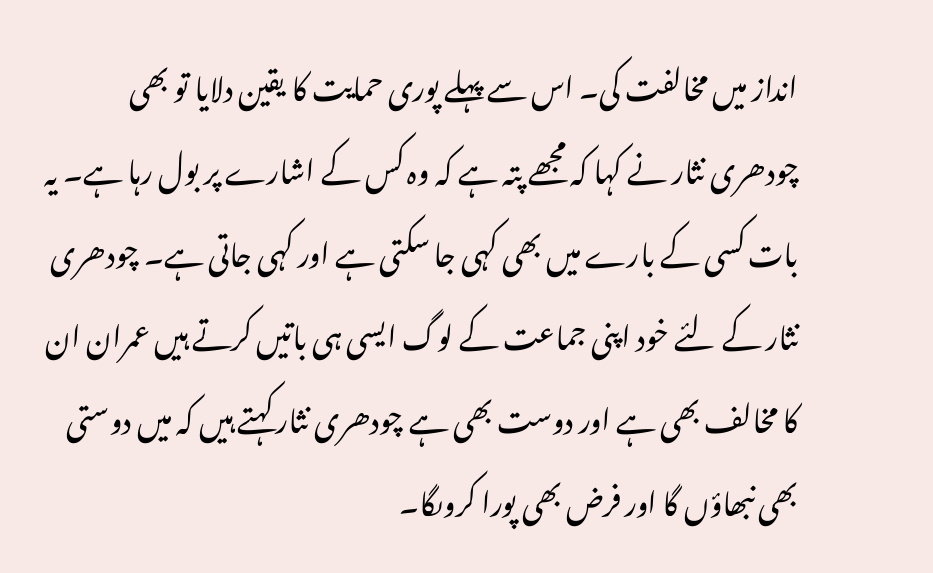انداز میں مخالفت کی۔ اس سے پہلے پوری حمایت کا یقین دلایا تو بھی چودھری نثار نے کہا کہ مجھے پتہ ہے کہ وہ کس کے اشارے پر بول رہا ہے۔ یہ بات کسی کے بارے میں بھی کہی جا سکتی ہے اور کہی جاتی ہے۔ چودھری نثار کے لئے خود اپنی جماعت کے لوگ ایسی ہی باتیں کرتے ہیں عمران ان کا مخالف بھی ہے اور دوست بھی ہے چودھری نثار کہتے ہیں کہ میں دوستی بھی نبھاؤں گا اور فرض بھی پورا کروںگا۔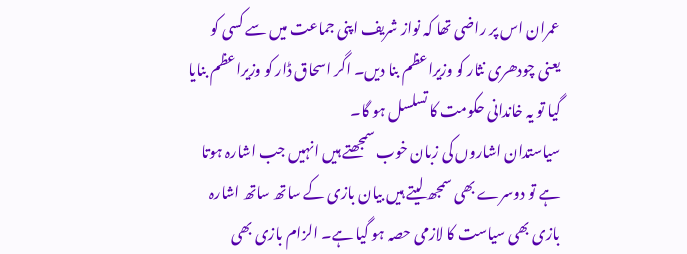عمران اس پر راضی تھا کہ نواز شریف اپنی جماعت میں سے کسی کو یعنی چودھری نثار کو وزیراعظم بنا دیں۔ اگر اسحاق ڈار کو وزیراعظم بنایا گیا تو یہ خاندانی حکومت کا تسلسل ہو گا۔
سیاستدان اشاروں کی زبان خوب سمجھتے ہیں انہیں جب اشارہ ہوتا ہے تو دوسرے بھی سمجھ لیتے ہیں بیان بازی کے ساتھ ساتھ اشارہ بازی بھی سیاست کا لازمی حصہ ہو گیا ہے۔ الزام بازی بھی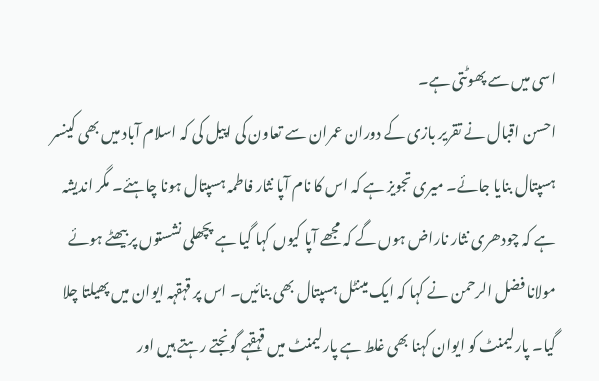اسی میں سے پھوٹتی ہے۔
احسن اقبال نے تقریر بازی کے دوران عمران سے تعاون کی اپیل کی کہ اسلام آباد میں بھی کینسر ہسپتال بنایا جائے۔ میری تجویز ہے کہ اس کا نام آپا نثار فاطمہ ہسپتال ہونا چاہئے۔ مگر اندیشہ ہے کہ چودھری نثار ناراض ہوں گے کہ مجھے آپا کیوں کہا گیا ہے پچھلی نشستوں پر بیھٹے ہوئے مولانا فضل الرحمن نے کہا کہ ایک مینٹل ہسپتال بھی بنائیں۔ اس پر قہقہہ ایوان میں پھیلتا چلا گیا۔ پارلیمنٹ کو ایوان کہنا بھی غلط ہے پارلیمنٹ میں قہقہے گونجتے رہتے ہیں اور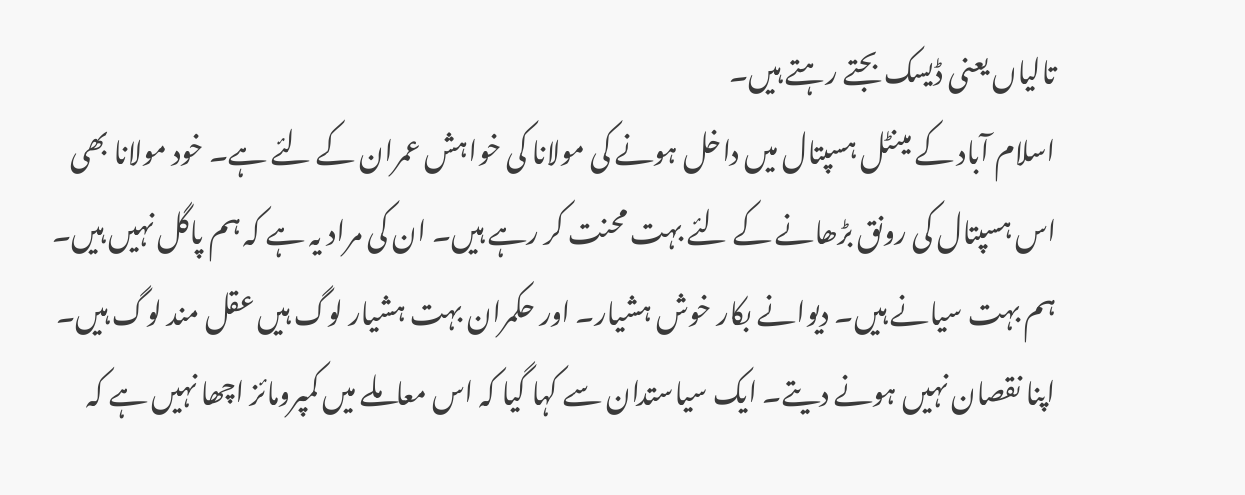تالیاں یعنی ڈیسک بجتے رہتے ہیں۔
اسلام آباد کے مینٹل ہسپتال میں داخل ہونے کی مولانا کی خواہش عمران کے لئے ہے۔ خود مولانا بھی اس ہسپتال کی رونق بڑھانے کے لئے بہت محنت کر رہے ہیں۔ ان کی مراد یہ ہے کہ ہم پاگل نہیں ہیں۔ ہم بہت سیانے ہیں۔ دیوانے بکار خوش ہشیار۔ اور حکمران بہت ہشیار لوگ ہیں عقل مند لوگ ہیں۔ اپنا نقصان نہیں ہونے دیتے۔ ایک سیاستدان سے کہا گیا کہ اس معاملے میں کمپرومائز اچھا نہیں ہے کہ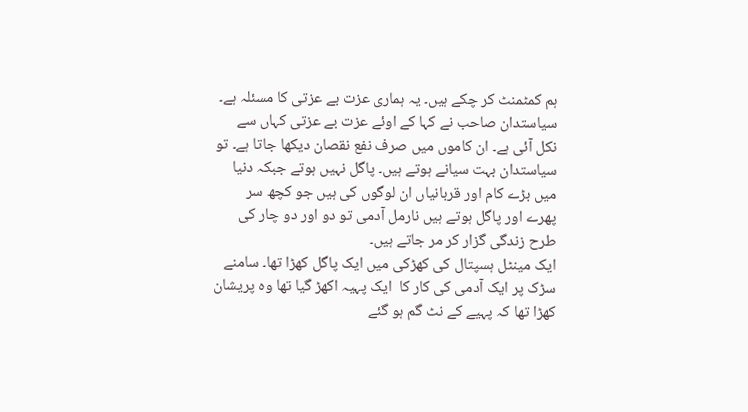ہم کمٹمنٹ کر چکے ہیں۔ یہ ہماری عزت بے عزتی کا مسئلہ ہے۔ سیاستدان صاحب نے کہا کے اوئے عزت بے عزتی کہاں سے نکل آئی ہے۔ ان کاموں میں صرف نفع نقصان دیکھا جاتا ہے۔ تو سیاستدان بہت سیانے ہوتے ہیں۔ پاگل نہیں ہوتے جبکہ دنیا میں بڑے کام اور قربانیاں ان لوگوں کی ہیں جو کچھ سر پھرے اور پاگل ہوتے ہیں نارمل آدمی تو دو اور دو چار کی طرح زندگی گزار کر مر جاتے ہیں۔
ایک مینٹل ہسپتال کی کھڑکی میں ایک پاگل کھڑا تھا۔ سامنے سڑک پر ایک آدمی کی کار کا  ایک پہیہ اکھڑ گیا تھا وہ پریشان کھڑا تھا کہ پہیے کے نٹ گم ہو گئے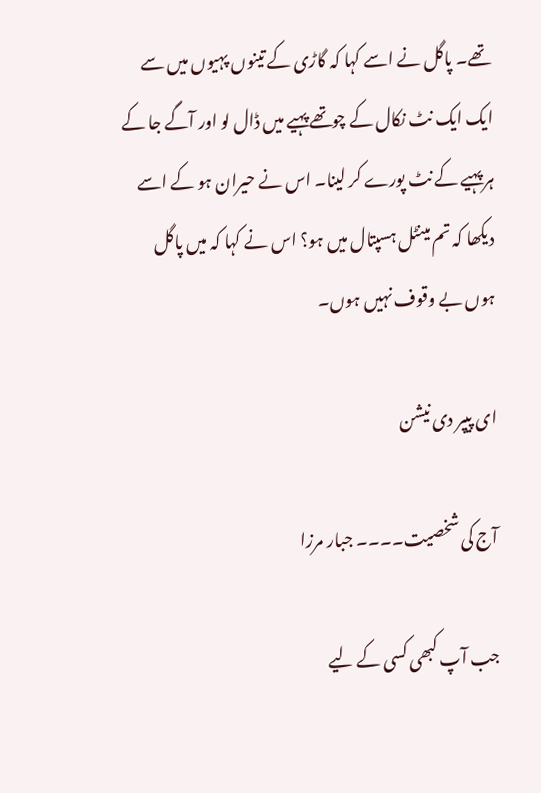تھے۔ پاگل نے اسے کہا کہ گاڑی کے تینوں پہیوں میں سے ایک ایک نٹ نکال کے چوتھے پہیے میں ڈال لو اور آگے جا کے ہر پہیے کے نٹ پورے کر لینا۔ اس نے حیران ہو کے اسے دیکھا کہ تم مینٹل ہسپتال میں ہو؟ اس نے کہا کہ میں پاگل ہوں بے وقوف نہیں ہوں۔

ای پیپر دی نیشن

آج کی شخصیت۔۔۔۔ جبار مرزا

جب آپ کبھی کسی کے لیے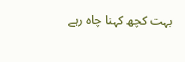بہت کچھ کہنا چاہ رہے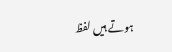ہوتے ہیں لفظ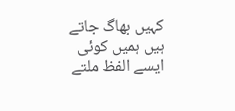کہیں بھاگ جاتے ہیں ہمیں کوئی ایسے الفظ ملتے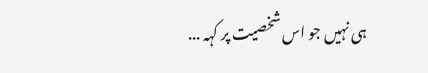ہی نہیں جو اس شخصیت پر کہہ ...